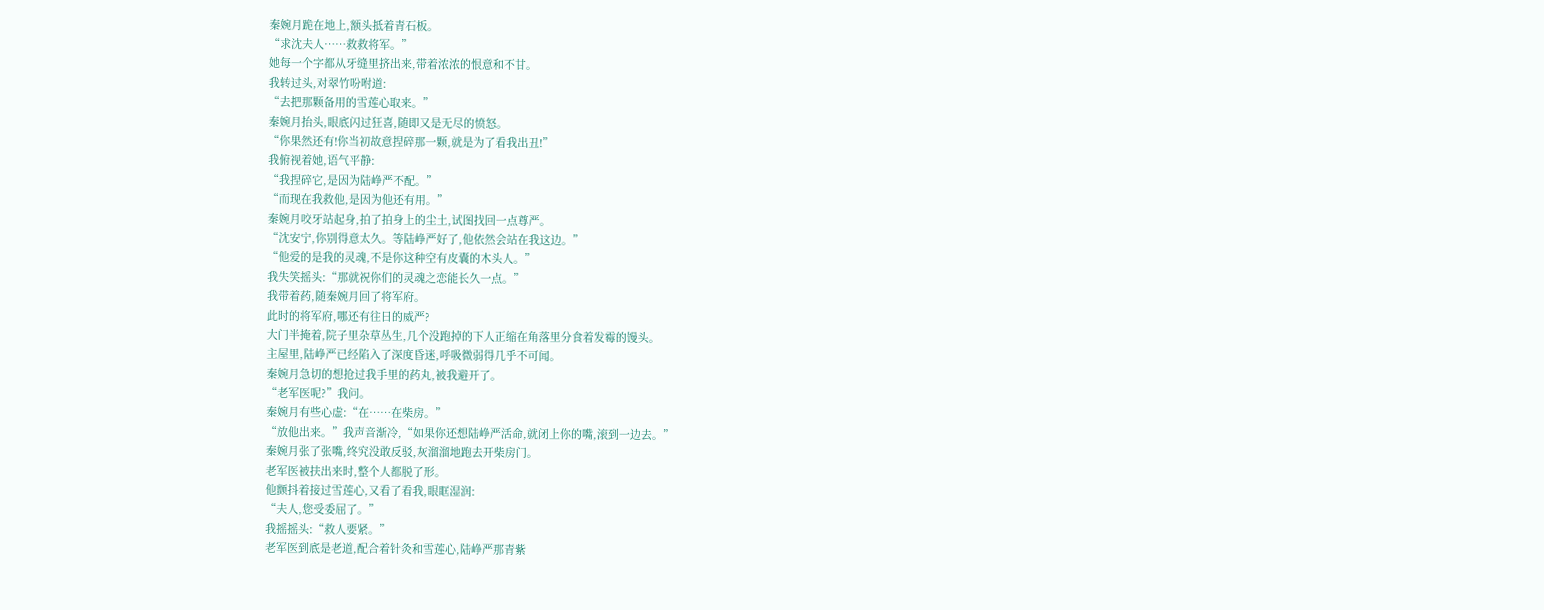秦婉月跪在地上,额头抵着青石板。
“求沈夫人……救救将军。”
她每一个字都从牙缝里挤出来,带着浓浓的恨意和不甘。
我转过头,对翠竹吩咐道:
“去把那颗备用的雪莲心取来。”
秦婉月抬头,眼底闪过狂喜,随即又是无尽的愤怒。
“你果然还有!你当初故意捏碎那一颗,就是为了看我出丑!”
我俯视着她,语气平静:
“我捏碎它,是因为陆峥严不配。”
“而现在我救他,是因为他还有用。”
秦婉月咬牙站起身,拍了拍身上的尘土,试图找回一点尊严。
“沈安宁,你别得意太久。等陆峥严好了,他依然会站在我这边。”
“他爱的是我的灵魂,不是你这种空有皮囊的木头人。”
我失笑摇头:“那就祝你们的灵魂之恋能长久一点。”
我带着药,随秦婉月回了将军府。
此时的将军府,哪还有往日的威严?
大门半掩着,院子里杂草丛生,几个没跑掉的下人正缩在角落里分食着发霉的馒头。
主屋里,陆峥严已经陷入了深度昏迷,呼吸微弱得几乎不可闻。
秦婉月急切的想抢过我手里的药丸,被我避开了。
“老军医呢?”我问。
秦婉月有些心虚:“在……在柴房。”
“放他出来。”我声音渐冷,“如果你还想陆峥严活命,就闭上你的嘴,滚到一边去。”
秦婉月张了张嘴,终究没敢反驳,灰溜溜地跑去开柴房门。
老军医被扶出来时,整个人都脱了形。
他颤抖着接过雪莲心,又看了看我,眼眶湿润:
“夫人,您受委屈了。”
我摇摇头:“救人要紧。”
老军医到底是老道,配合着针灸和雪莲心,陆峥严那青紫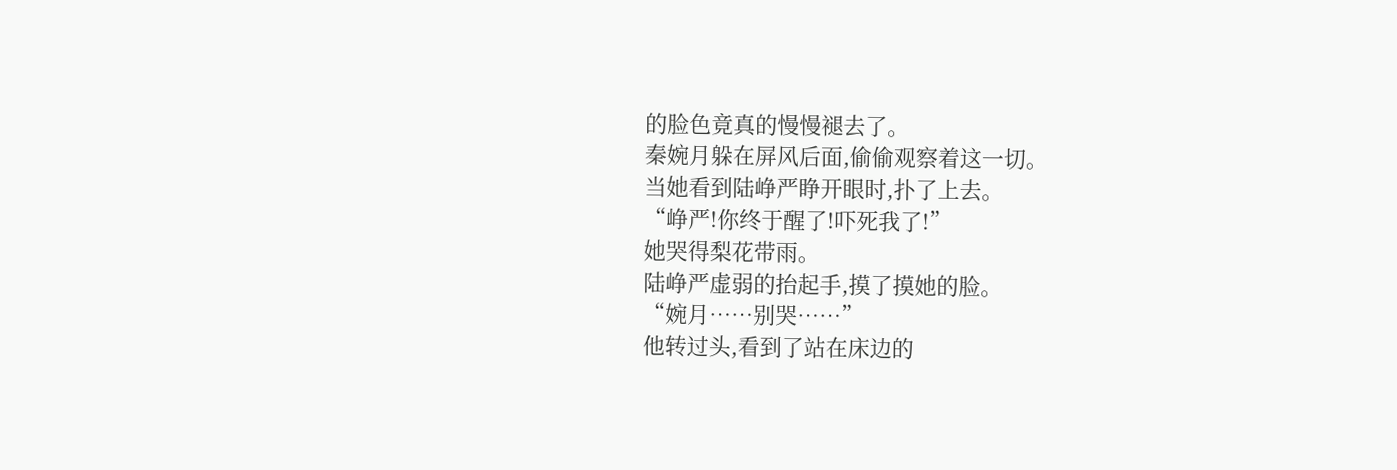的脸色竟真的慢慢褪去了。
秦婉月躲在屏风后面,偷偷观察着这一切。
当她看到陆峥严睁开眼时,扑了上去。
“峥严!你终于醒了!吓死我了!”
她哭得梨花带雨。
陆峥严虚弱的抬起手,摸了摸她的脸。
“婉月……别哭……”
他转过头,看到了站在床边的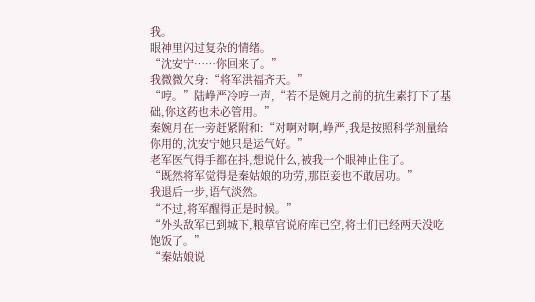我。
眼神里闪过复杂的情绪。
“沈安宁……你回来了。”
我微微欠身:“将军洪福齐天。”
“哼。”陆峥严冷哼一声,“若不是婉月之前的抗生素打下了基础,你这药也未必管用。”
秦婉月在一旁赶紧附和:“对啊对啊,峥严,我是按照科学剂量给你用的,沈安宁她只是运气好。”
老军医气得手都在抖,想说什么,被我一个眼神止住了。
“既然将军觉得是秦姑娘的功劳,那臣妾也不敢居功。”
我退后一步,语气淡然。
“不过,将军醒得正是时候。”
“外头敌军已到城下,粮草官说府库已空,将士们已经两天没吃饱饭了。”
“秦姑娘说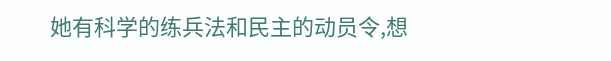她有科学的练兵法和民主的动员令,想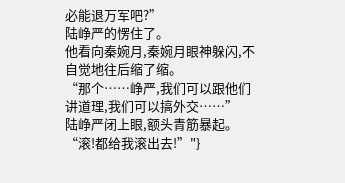必能退万军吧?”
陆峥严的愣住了。
他看向秦婉月,秦婉月眼神躲闪,不自觉地往后缩了缩。
“那个……峥严,我们可以跟他们讲道理,我们可以搞外交……”
陆峥严闭上眼,额头青筋暴起。
“滚!都给我滚出去!”"}